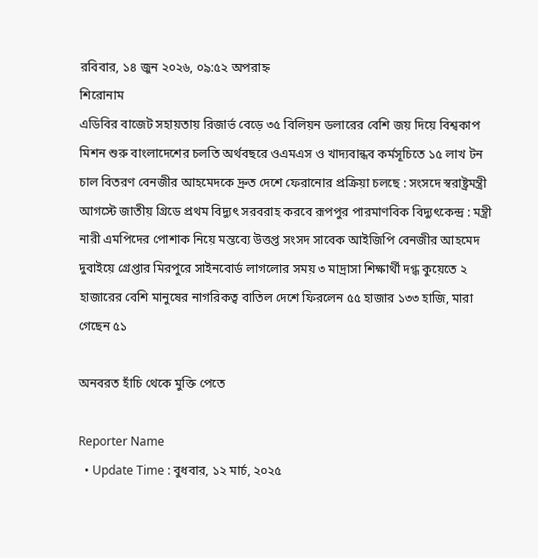রবিবার, ১৪ জুন ২০২৬, ০৯:৫২ অপরাহ্ন
শিরোনাম
এডিবির বাজেট সহায়তায় রিজার্ভ বেড়ে ৩৫ বিলিয়ন ডলারের বেশি জয় দিয়ে বিশ্বকাপ মিশন শুরু বাংলাদেশের চলতি অর্থবছরে ওএমএস ও খাদ্যবান্ধব কর্মসূচিতে ১৫ লাখ টন চাল বিতরণ বেনজীর আহমেদকে দ্রুত দেশে ফেরানোর প্রক্রিয়া চলছে : সংসদে স্বরাষ্ট্রমন্ত্রী আগস্টে জাতীয় গ্রিডে প্রথম বিদ্যুৎ সরবরাহ করবে রূপপুর পারমাণবিক বিদ্যুৎকেন্দ্র : মন্ত্রী নারী এমপিদের পোশাক নিয়ে মন্তব্যে উত্তপ্ত সংসদ সাবেক আইজিপি বেনজীর আহমেদ দুবাইয়ে গ্রেপ্তার মিরপুরে সাইনবোর্ড লাগলোর সময় ৩ মাদ্রাসা শিক্ষার্থী দগ্ধ কুয়েতে ২ হাজারের বেশি মানুষের নাগরিকত্ব বাতিল দেশে ফিরলেন ৫৫ হাজার ১৩৩ হাজি, মারা গেছেন ৫১

অনবরত হাঁচি থেকে মুক্তি পেতে

Reporter Name
  • Update Time : বুধবার, ১২ মার্চ, ২০২৫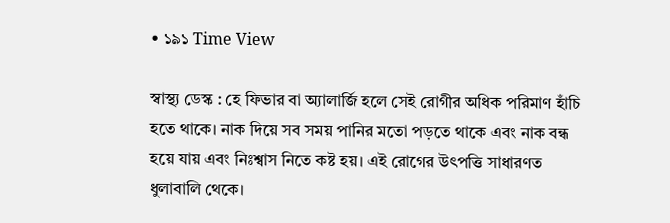• ১৯১ Time View

স্বাস্থ্য ডেস্ক : হে ফিভার বা অ্যালার্জি হলে সেই রোগীর অধিক পরিমাণ হাঁচি হতে থাকে। নাক দিয়ে সব সময় পানির মতো পড়তে থাকে এবং নাক বন্ধ হয়ে যায় এবং নিঃশ্বাস নিতে কষ্ট হয়। এই রোগের উৎপত্তি সাধারণত ধুলাবালি থেকে।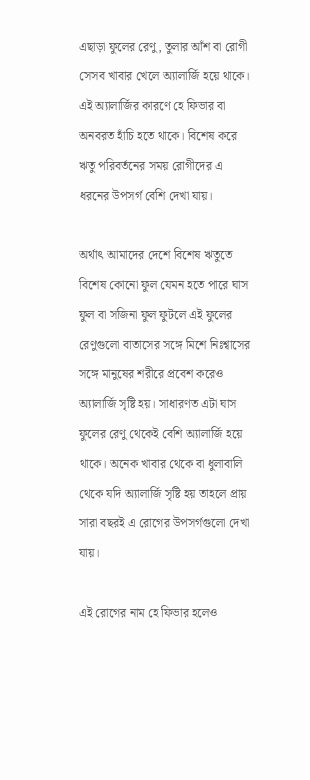এছাড়া ফুলের রেণু, তুলার আঁশ বা রোগী সেসব খাবার খেলে অ্যালার্জি হয়ে থাকে। এই অ্যালার্জির কারণে হে ফিভার বা অনবরত হাঁচি হতে থাকে। বিশেষ করে ঋতু পরিবর্তনের সময় রোগীদের এ ধরনের উপসর্গ বেশি দেখা যায়।

অর্থাৎ আমাদের দেশে বিশেষ ঋতুতে বিশেষ কোনো ফুল যেমন হতে পারে ঘাস ফুল বা সজিনা ফুল ফুটলে এই ফুলের রেণুগুলো বাতাসের সঙ্গে মিশে নিঃশ্বাসের সঙ্গে মানুষের শরীরে প্রবেশ করেও অ্যালার্জি সৃষ্টি হয়। সাধারণত এটা ঘাস ফুলের রেণু থেকেই বেশি অ্যালার্জি হয়ে থাকে। অনেক খাবার থেকে বা ধুলাবালি থেকে যদি অ্যালার্জি সৃষ্টি হয় তাহলে প্রায় সারা বছরই এ রোগের উপসর্গগুলো দেখা যায়।

এই রোগের নাম হে ফিভার হলেও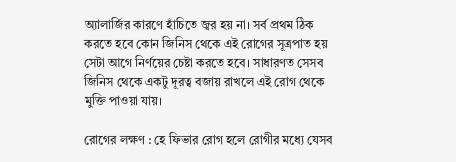অ্যালার্জির কারণে হাঁচিতে জ্বর হয় না। সর্ব প্রথম ঠিক করতে হবে কোন জিনিস থেকে এই রোগের সূত্রপাত হয় সেটা আগে নির্ণয়ের চেষ্টা করতে হবে। সাধারণত সেসব জিনিস থেকে একটু দূরত্ব বজায় রাখলে এই রোগ থেকে মুক্তি পাওয়া যায়।

রোগের লক্ষণ : হে ফিভার রোগ হলে রোগীর মধ্যে যেসব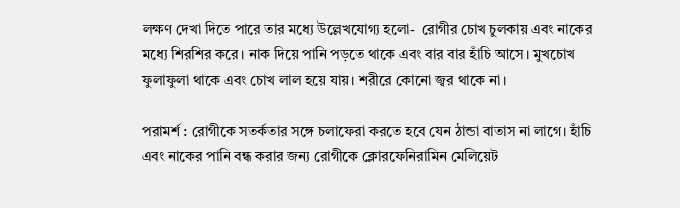লক্ষণ দেখা দিতে পারে তার মধ্যে উল্লেখযোগ্য হলো-  রোগীর চোখ চুলকায় এবং নাকের মধ্যে শিরশির করে। নাক দিয়ে পানি পড়তে থাকে এবং বার বার হাঁচি আসে। মুখচোখ ফুলাফুলা থাকে এবং চোখ লাল হয়ে যায়। শরীরে কোনো জ্বর থাকে না।

পরামর্শ : রোগীকে সতর্কতার সঙ্গে চলাফেরা করতে হবে যেন ঠান্ডা বাতাস না লাগে। হাঁচি এবং নাকের পানি বন্ধ করার জন্য রোগীকে ক্লোরফেনিরামিন মেলিয়েট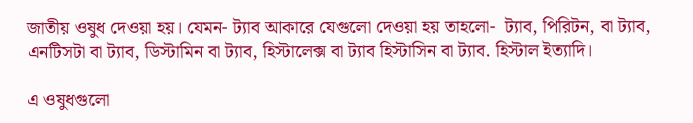জাতীয় ওষুধ দেওয়া হয়। যেমন- ট্যাব আকারে যেগুলো দেওয়া হয় তাহলো-  ট্যাব, পিরিটন, বা ট্যাব, এনটিসটা বা ট্যাব, ডিস্টামিন বা ট্যাব, হিস্টালেক্স বা ট্যাব হিস্টাসিন বা ট্যাব. হিস্টাল ইত্যাদি।

এ ওষুধগুলো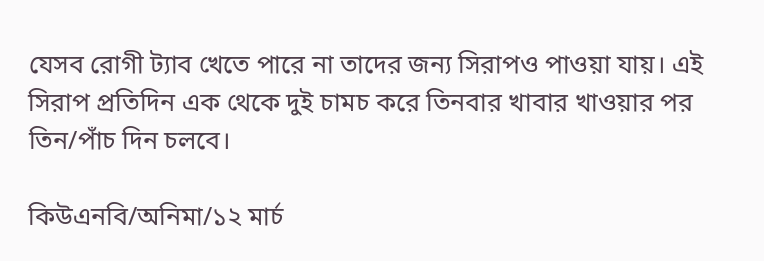যেসব রোগী ট্যাব খেতে পারে না তাদের জন্য সিরাপও পাওয়া যায়। এই সিরাপ প্রতিদিন এক থেকে দুই চামচ করে তিনবার খাবার খাওয়ার পর তিন/পাঁচ দিন চলবে।

কিউএনবি/অনিমা/১২ মার্চ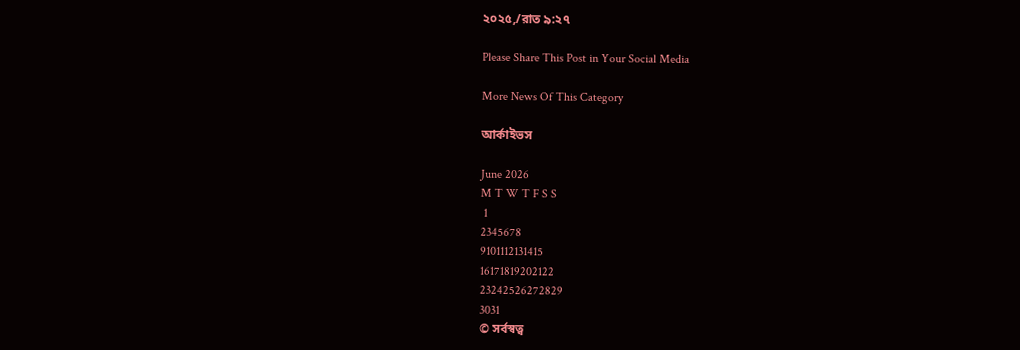২০২৫,/রাত ৯:২৭

Please Share This Post in Your Social Media

More News Of This Category

আর্কাইভস

June 2026
M T W T F S S
 1
2345678
9101112131415
16171819202122
23242526272829
3031
© সর্বস্বত্ব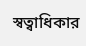স্বত্বাধিকার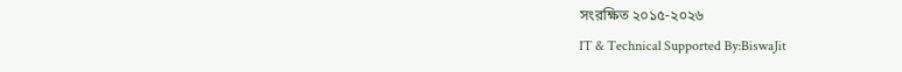সংরক্ষিত ২০১৫-২০২৬
IT & Technical Supported By:BiswaJit